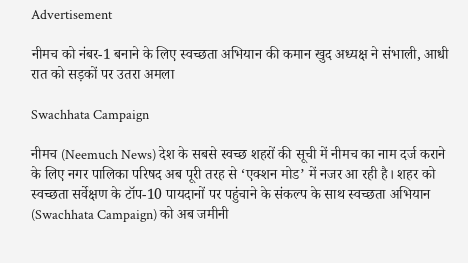Advertisement

नीमच को नंबर-1 बनाने के लिए स्वच्छता अभियान की कमान खुद अध्यक्ष ने संभाली, आधी रात को सड़कों पर उतरा अमला

Swachhata Campaign

नीमच (Neemuch News) देश के सबसे स्वच्छ शहरों की सूची में नीमच का नाम दर्ज कराने के लिए नगर पालिका परिषद अब पूरी तरह से ‘एक्शन मोड’ में नजर आ रही है। शहर को स्वच्छता सर्वेक्षण के टॉप-10 पायदानों पर पहुंचाने के संकल्प के साथ स्वच्छता अभियान (Swachhata Campaign) को अब जमीनी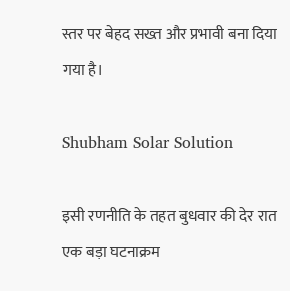स्तर पर बेहद सख्त और प्रभावी बना दिया गया है।

Shubham Solar Solution

इसी रणनीति के तहत बुधवार की देर रात एक बड़ा घटनाक्रम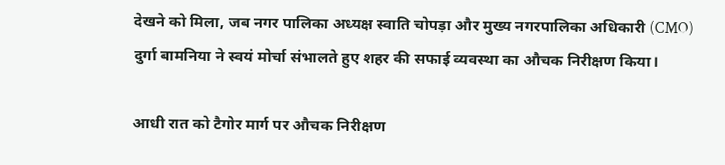देखने को मिला, जब नगर पालिका अध्यक्ष स्वाति चोपड़ा और मुख्य नगरपालिका अधिकारी (CMO) दुर्गा बामनिया ने स्वयं मोर्चा संभालते हुए शहर की सफाई व्यवस्था का औचक निरीक्षण किया।

आधी रात को टैगोर मार्ग पर औचक निरीक्षण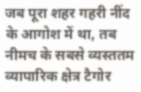जब पूरा शहर गहरी नींद के आगोश में था, तब नीमच के सबसे व्यस्ततम व्यापारिक क्षेत्र टैगोर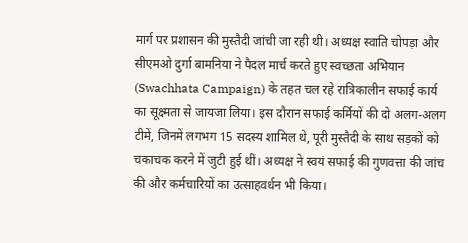मार्ग पर प्रशासन की मुस्तैदी जांची जा रही थी। अध्यक्ष स्वाति चोपड़ा और सीएमओ दुर्गा बामनिया ने पैदल मार्च करते हुए स्वच्छता अभियान (Swachhata Campaign) के तहत चल रहे रात्रिकालीन सफाई कार्य का सूक्ष्मता से जायजा लिया। इस दौरान सफाई कर्मियों की दो अलग-अलग टीमें, जिनमें लगभग 15 सदस्य शामिल थे, पूरी मुस्तैदी के साथ सड़कों को चकाचक करने में जुटी हुई थीं। अध्यक्ष ने स्वयं सफाई की गुणवत्ता की जांच की और कर्मचारियों का उत्साहवर्धन भी किया।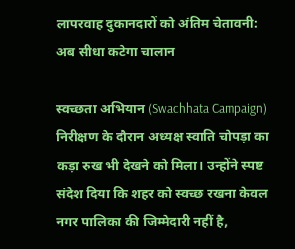लापरवाह दुकानदारों को अंतिम चेतावनी: अब सीधा कटेगा चालान

स्वच्छता अभियान (Swachhata Campaign) निरीक्षण के दौरान अध्यक्ष स्वाति चोपड़ा का कड़ा रुख भी देखने को मिला। उन्होंने स्पष्ट संदेश दिया कि शहर को स्वच्छ रखना केवल नगर पालिका की जिम्मेदारी नहीं है,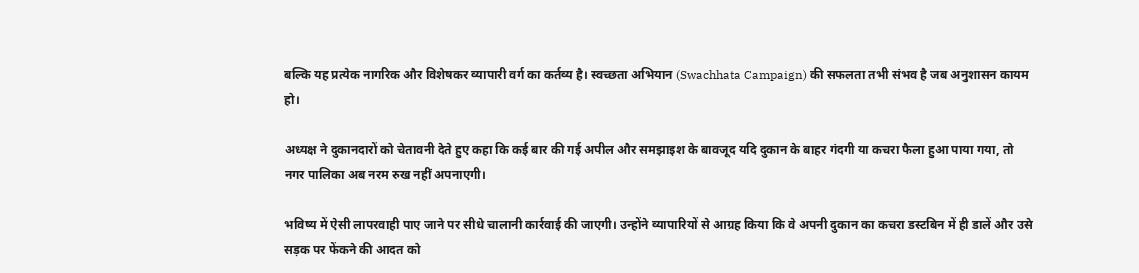बल्कि यह प्रत्येक नागरिक और विशेषकर व्यापारी वर्ग का कर्तव्य है। स्वच्छता अभियान (Swachhata Campaign) की सफलता तभी संभव है जब अनुशासन कायम हो।

अध्यक्ष ने दुकानदारों को चेतावनी देते हुए कहा कि कई बार की गई अपील और समझाइश के बावजूद यदि दुकान के बाहर गंदगी या कचरा फैला हुआ पाया गया, तो नगर पालिका अब नरम रुख नहीं अपनाएगी।

भविष्य में ऐसी लापरवाही पाए जाने पर सीधे चालानी कार्रवाई की जाएगी। उन्होंने व्यापारियों से आग्रह किया कि वे अपनी दुकान का कचरा डस्टबिन में ही डालें और उसे सड़क पर फेंकने की आदत को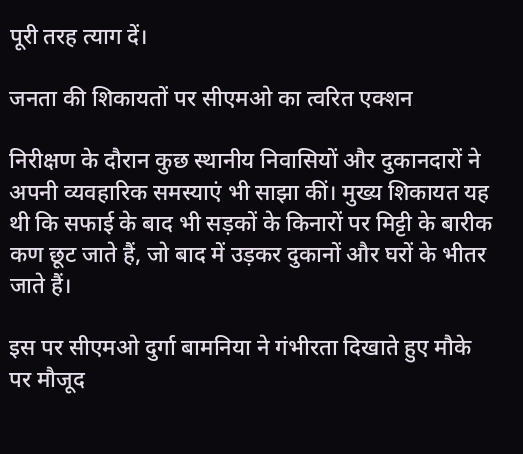पूरी तरह त्याग दें।

जनता की शिकायतों पर सीएमओ का त्वरित एक्शन

निरीक्षण के दौरान कुछ स्थानीय निवासियों और दुकानदारों ने अपनी व्यवहारिक समस्याएं भी साझा कीं। मुख्य शिकायत यह थी कि सफाई के बाद भी सड़कों के किनारों पर मिट्टी के बारीक कण छूट जाते हैं, जो बाद में उड़कर दुकानों और घरों के भीतर जाते हैं।

इस पर सीएमओ दुर्गा बामनिया ने गंभीरता दिखाते हुए मौके पर मौजूद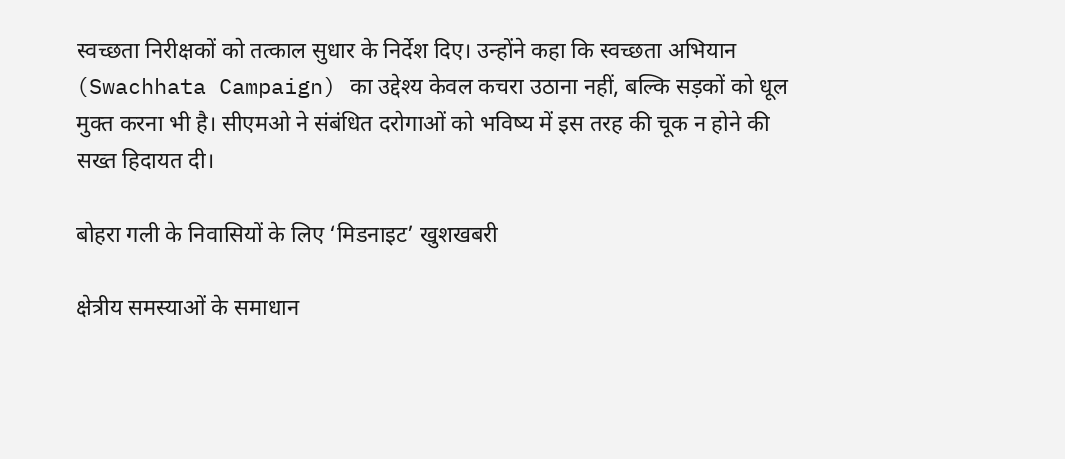स्वच्छता निरीक्षकों को तत्काल सुधार के निर्देश दिए। उन्होंने कहा कि स्वच्छता अभियान (Swachhata Campaign) का उद्देश्य केवल कचरा उठाना नहीं, बल्कि सड़कों को धूल मुक्त करना भी है। सीएमओ ने संबंधित दरोगाओं को भविष्य में इस तरह की चूक न होने की सख्त हिदायत दी।

बोहरा गली के निवासियों के लिए ‘मिडनाइट’ खुशखबरी

क्षेत्रीय समस्याओं के समाधान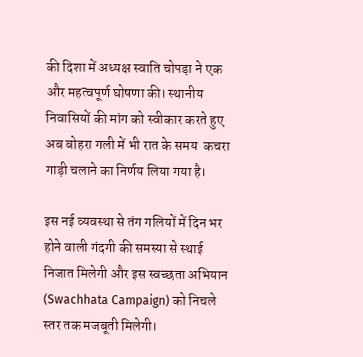की दिशा में अध्यक्ष स्वाति चोपड़ा ने एक और महत्वपूर्ण घोषणा की। स्थानीय निवासियों की मांग को स्वीकार करते हुए अब बोहरा गली में भी रात के समय  कचरा गाड़ी चलाने का निर्णय लिया गया है।

इस नई व्यवस्था से तंग गलियों में दिन भर होने वाली गंदगी की समस्या से स्थाई निजात मिलेगी और इस स्वच्छता अभियान (Swachhata Campaign) को निचले स्तर तक मजबूती मिलेगी।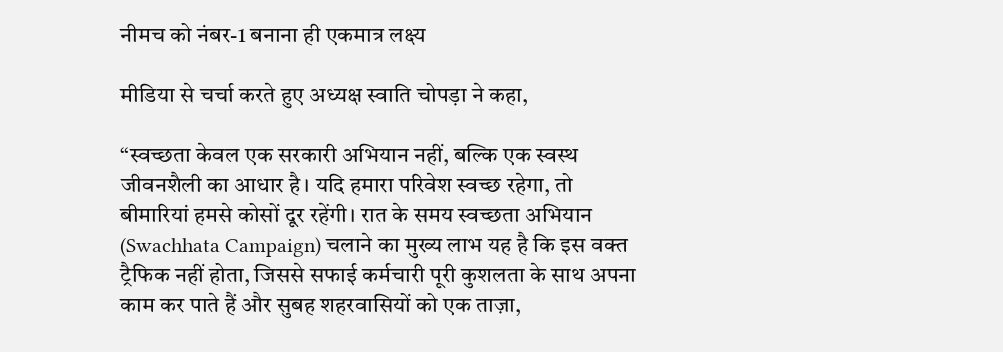नीमच को नंबर-1 बनाना ही एकमात्र लक्ष्य

मीडिया से चर्चा करते हुए अध्यक्ष स्वाति चोपड़ा ने कहा,

“स्वच्छता केवल एक सरकारी अभियान नहीं, बल्कि एक स्वस्थ जीवनशैली का आधार है। यदि हमारा परिवेश स्वच्छ रहेगा, तो बीमारियां हमसे कोसों दूर रहेंगी। रात के समय स्वच्छता अभियान (Swachhata Campaign) चलाने का मुख्य लाभ यह है कि इस वक्त ट्रैफिक नहीं होता, जिससे सफाई कर्मचारी पूरी कुशलता के साथ अपना काम कर पाते हैं और सुबह शहरवासियों को एक ताज़ा,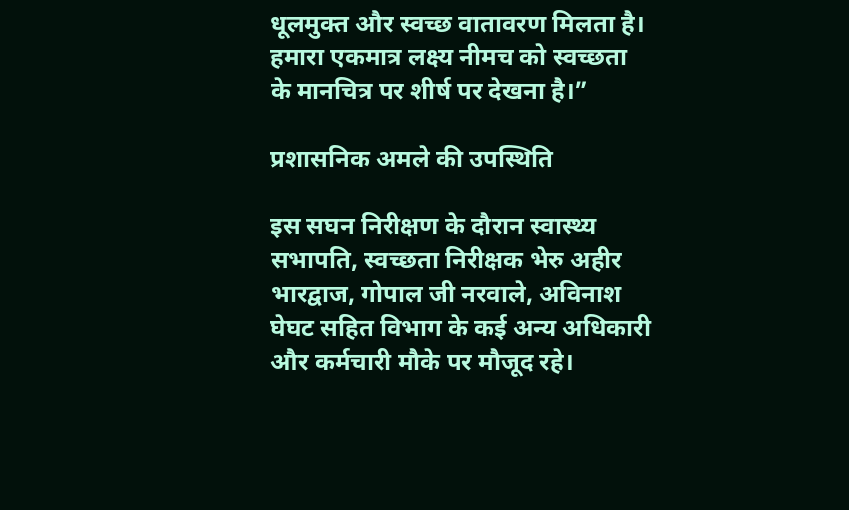धूलमुक्त और स्वच्छ वातावरण मिलता है। हमारा एकमात्र लक्ष्य नीमच को स्वच्छता के मानचित्र पर शीर्ष पर देखना है।”

प्रशासनिक अमले की उपस्थिति

इस सघन निरीक्षण के दौरान स्वास्थ्य सभापति, स्वच्छता निरीक्षक भेरु अहीर भारद्वाज, गोपाल जी नरवाले, अविनाश घेघट सहित विभाग के कई अन्य अधिकारी और कर्मचारी मौके पर मौजूद रहे।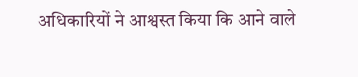अधिकारियों ने आश्वस्त किया कि आने वाले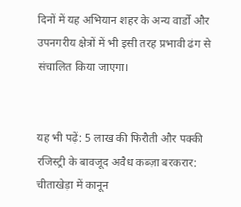दिनों में यह अभियान शहर के अन्य वार्डों और उपनगरीय क्षेत्रों में भी इसी तरह प्रभावी ढंग से संचालित किया जाएगा।


यह भी पढ़ें: 5 लाख की फिरौती और पक्की रजिस्ट्री के बावजूद अवैध कब्ज़ा बरकरार: चीताखेड़ा में कानून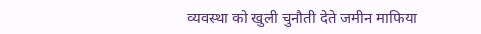व्यवस्था को खुली चुनौती देते जमीन माफिया